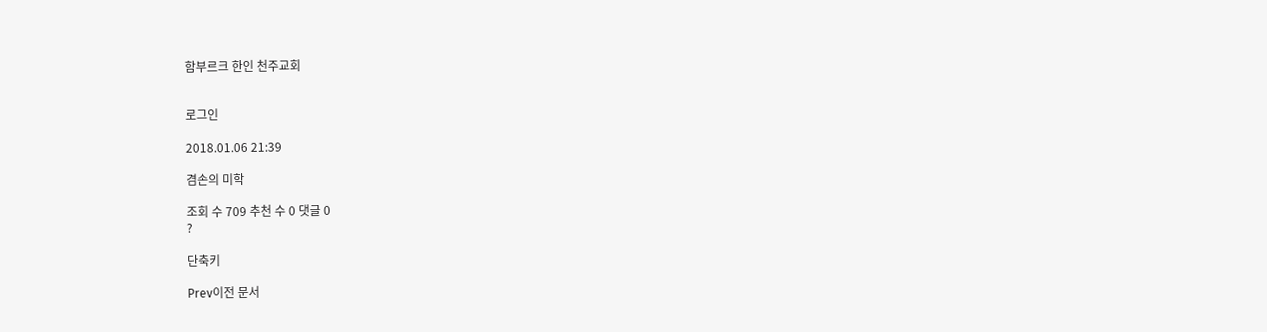함부르크 한인 천주교회


로그인

2018.01.06 21:39

겸손의 미학

조회 수 709 추천 수 0 댓글 0
?

단축키

Prev이전 문서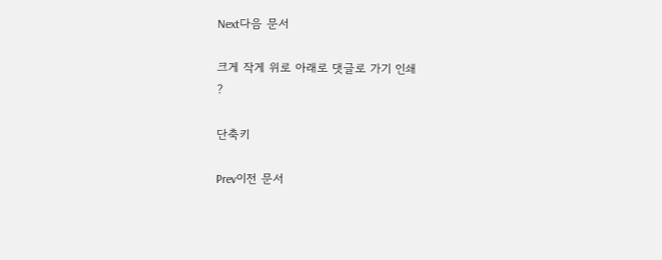Next다음 문서

크게 작게 위로 아래로 댓글로 가기 인쇄
?

단축키

Prev이전 문서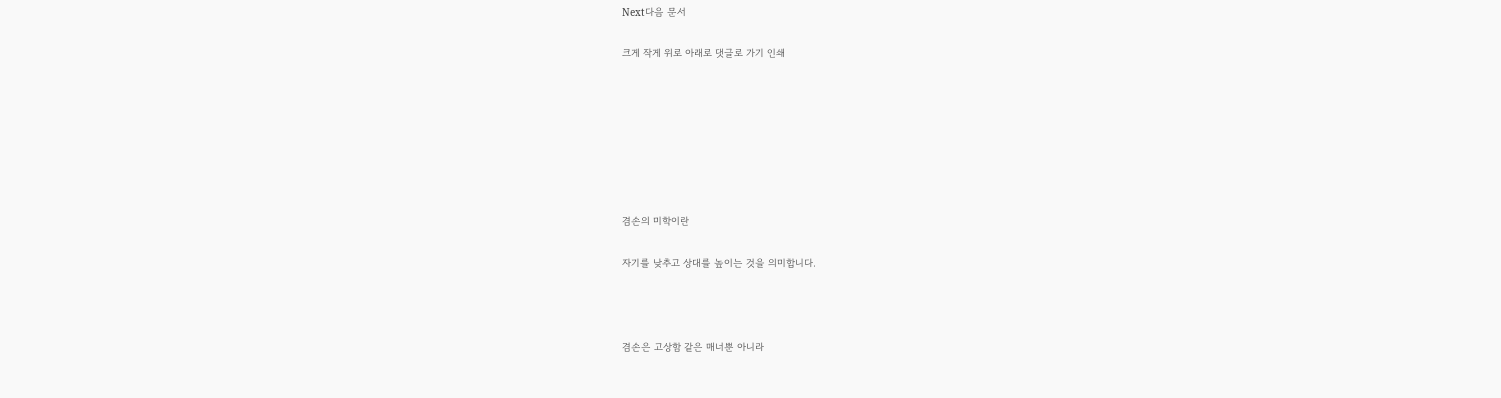Next다음 문서

크게 작게 위로 아래로 댓글로 가기 인쇄







겸손의 미학이란

자기를 낮추고 상대를 높이는 것을 의미합니다.



겸손은 고상함 같은 매너뿐 아니라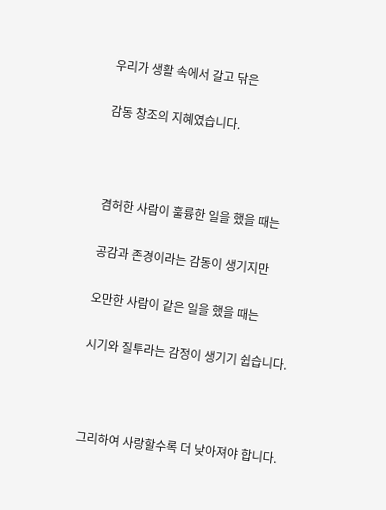우리가 생활 속에서 갈고 닦은

감동 창조의 지혜였습니다.



겸허한 사람이 훌륭한 일을 했을 때는

공감과 존경이라는 감동이 생기지만

오만한 사람이 같은 일을 했을 때는

시기와 질투라는 감정이 생기기 쉽습니다.



그리하여 사랑할수록 더 낮아져야 합니다.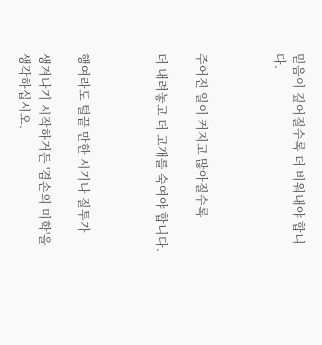믿음이 깊어질수록 더 비워내야 합니다.



주어진 일이 커지고 많아질수록

더 내려놓고 더 고개를 숙여야 합니다.



행여라도 털끝 만한 시기나 질투가

생겨나기 시작하거든 '겸손의 미학'을 생각하십시오.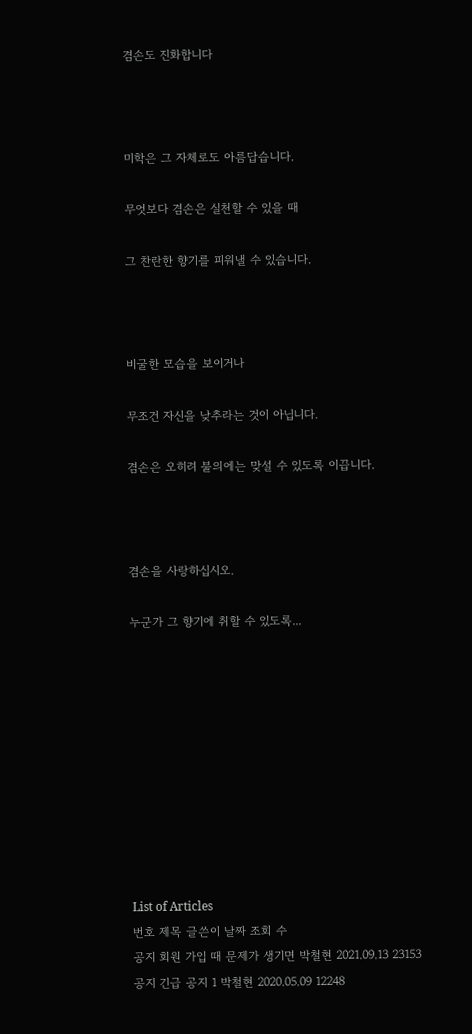겸손도 진화합니다



미학은 그 자체로도 아름답습니다.

무엇보다 겸손은 실천할 수 있을 때

그 찬란한 향기를 피워낼 수 있습니다.



비굴한 모습을 보이거나

무조건 자신을 낮추라는 것이 아닙니다.

겸손은 오히려 불의에는 맞설 수 있도록 이끕니다.



겸손을 사랑하십시오.

누군가 그 향기에 취할 수 있도록...










List of Articles
번호 제목 글쓴이 날짜 조회 수
공지 회원 가입 때 문제가 생기면 박철현 2021.09.13 23153
공지 긴급 공지 1 박철현 2020.05.09 12248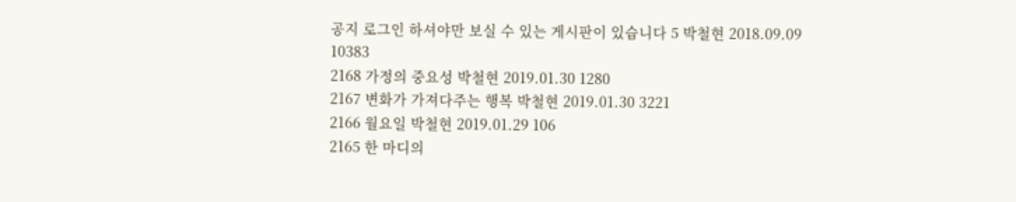공지 로그인 하셔야만 보실 수 있는 게시판이 있습니다 5 박철현 2018.09.09 10383
2168 가정의 중요성 박철현 2019.01.30 1280
2167 변화가 가져다주는 행복 박철현 2019.01.30 3221
2166 월요일 박철현 2019.01.29 106
2165 한 마디의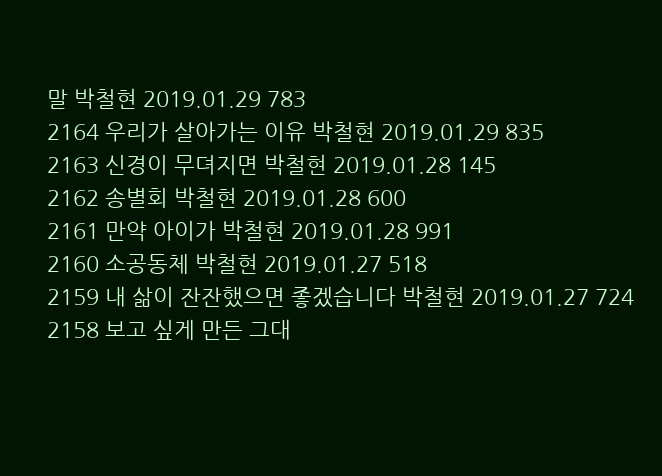말 박철현 2019.01.29 783
2164 우리가 살아가는 이유 박철현 2019.01.29 835
2163 신경이 무뎌지면 박철현 2019.01.28 145
2162 송별회 박철현 2019.01.28 600
2161 만약 아이가 박철현 2019.01.28 991
2160 소공동체 박철현 2019.01.27 518
2159 내 삶이 잔잔했으면 좋겠습니다 박철현 2019.01.27 724
2158 보고 싶게 만든 그대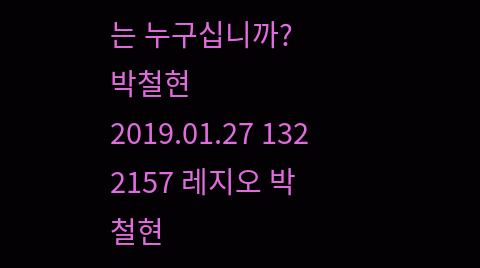는 누구십니까? 박철현 2019.01.27 132
2157 레지오 박철현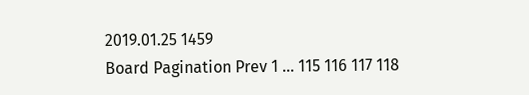2019.01.25 1459
Board Pagination Prev 1 ... 115 116 117 118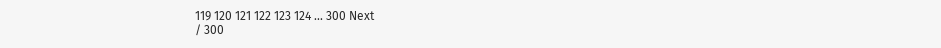119 120 121 122 123 124 ... 300 Next
/ 300